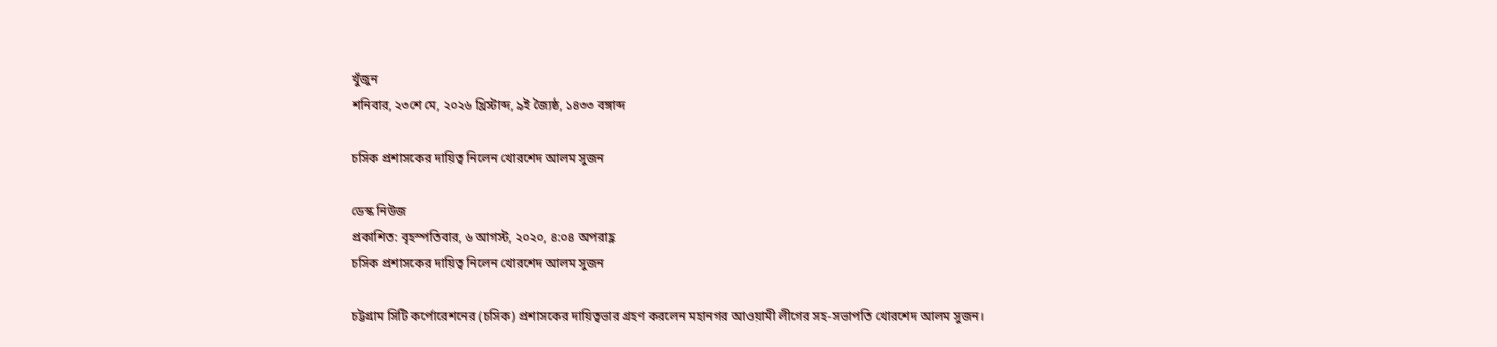খুঁজুন
শনিবার, ২৩শে মে, ২০২৬ খ্রিস্টাব্দ, ৯ই জ্যৈষ্ঠ, ১৪৩৩ বঙ্গাব্দ

চসিক প্রশাসকের দায়িত্ব নিলেন খোরশেদ আলম সুজন

ডেস্ক নিউজ
প্রকাশিত: বৃহস্পতিবার, ৬ আগস্ট, ২০২০, ৪:০৪ অপরাহ্ণ
চসিক প্রশাসকের দায়িত্ব নিলেন খোরশেদ আলম সুজন

চট্টগ্রাম সিটি কর্পোরেশনের (চসিক) প্রশাসকের দায়িত্বভার গ্রহণ করলেন মহানগর আওয়ামী লীগের সহ-সভাপতি খোরশেদ আলম সুজন।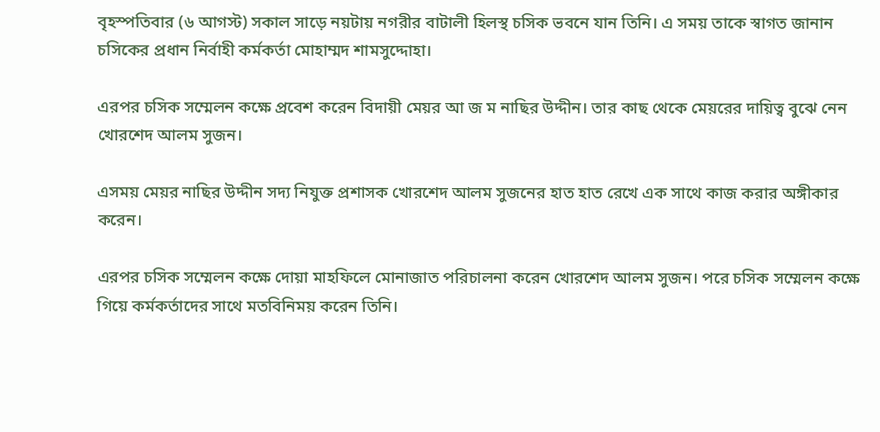বৃহস্পতিবার (৬ আগস্ট) সকাল সাড়ে নয়টায় নগরীর বাটালী হিলস্থ চসিক ভবনে যান তিনি। এ সময় তাকে স্বাগত জানান চসিকের প্রধান নির্বাহী কর্মকর্তা মোহাম্মদ শামসুদ্দোহা।

এরপর চসিক সম্মেলন কক্ষে প্রবেশ করেন বিদায়ী মেয়র আ জ ম নাছির উদ্দীন। তার কাছ থেকে মেয়রের দায়িত্ব বুঝে নেন খোরশেদ আলম সুজন।

এসময় মেয়র নাছির উদ্দীন সদ্য নিযুক্ত প্রশাসক খোরশেদ আলম সুজনের হাত হাত রেখে এক সাথে কাজ করার অঙ্গীকার করেন।

এরপর চসিক সম্মেলন কক্ষে দোয়া মাহফিলে মোনাজাত পরিচালনা করেন খোরশেদ আলম সুজন। পরে চসিক সম্মেলন কক্ষে গিয়ে কর্মকর্তাদের সাথে মতবিনিময় করেন তিনি।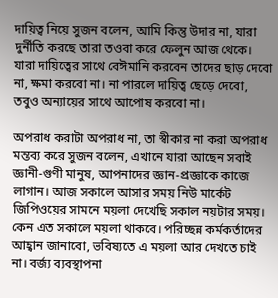দায়িত্ব নিয়ে সুজন বলেন, আমি কিন্তু উদার না, যারা দুর্নীতি করছে তারা তওবা করে ফেলুন আজ থেকে। যারা দায়িত্বের সাথে বেঈমানি করবেন তাদের ছাড় দেবো না, ক্ষমা করবো না। না পারলে দায়িত্ব ছেড়ে দেবো, তবুও অন্যায়ের সাথে আপোষ করবো না।

অপরাধ করাটা অপরাধ না, তা স্বীকার না করা অপরাধ মন্তব্য করে সুজন বলেন, এখানে যারা আছেন সবাই জ্ঞানী-গুণী মানুষ, আপনাদের জ্ঞান-প্রজ্ঞাকে কাজে লাগান। আজ সকালে আসার সময় নিউ মার্কেট জিপিওয়ের সামনে ময়লা দেখেছি সকাল নয়টার সময়। কেন এত সকালে ময়লা থাকবে। পরিচ্ছন্ন কর্মকর্তাদের আহ্বান জানাবো, ভবিষ্যতে এ ময়লা আর দেখতে চাই না। বর্জ্য ব্যবস্থাপনা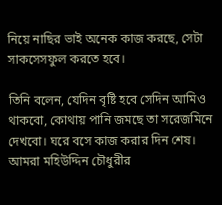নিয়ে নাছির ভাই অনেক কাজ করছে, সেটা সাকসেসফুল করতে হবে।

তিনি বলেন, যেদিন বৃষ্টি হবে সেদিন আমিও থাকবো, কোথায় পানি জমছে তা সরেজমিনে দেখবো। ঘরে বসে কাজ করার দিন শেষ। আমরা মহিউদ্দিন চৌধুরীর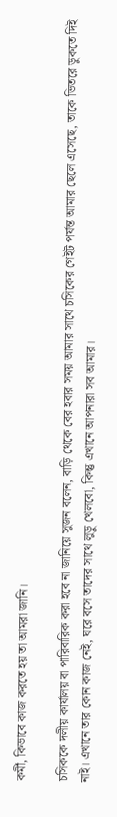কর্মী, কিভাবে কাজ করতে হয় তা আমরা জানি।

চসিককে দলীয় কার্যালয় বা পারিবারিক করা হবে না জানিয়ে সুজন বলেন, বাড়ি থেকে বের হবার সময় আমার সাথে চসিকের গেইট পর্যন্ত আমার ছেলে এসেছে, তাকে ভিতরে ডুকতে দিই নাই। এখানে তার কোন কাজ নেই, ঘরে বসে তাদের সাথে লুড়ু খেলবো, কিন্তু এখানে আপনারা সব আমার।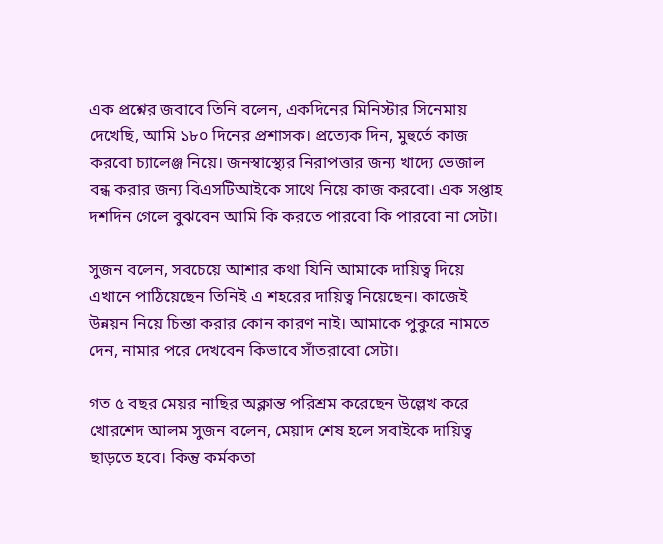এক প্রশ্নের জবাবে তিনি বলেন, একদিনের মিনিস্টার সিনেমায় দেখেছি, আমি ১৮০ দিনের প্রশাসক। প্রত্যেক দিন, মুহুর্তে কাজ করবো চ্যালেঞ্জ নিয়ে। জনস্বাস্থ্যের নিরাপত্তার জন্য খাদ্যে ভেজাল বন্ধ করার জন্য বিএসটিআইকে সাথে নিয়ে কাজ করবো। এক সপ্তাহ দশদিন গেলে বুঝবেন আমি কি করতে পারবো কি পারবো না সেটা।

সুজন বলেন, সবচেয়ে আশার কথা যিনি আমাকে দায়িত্ব দিয়ে এখানে পাঠিয়েছেন তিনিই এ শহরের দায়িত্ব নিয়েছেন। কাজেই উন্নয়ন নিয়ে চিন্তা করার কোন কারণ নাই। আমাকে পুকুরে নামতে দেন, নামার পরে দেখবেন কিভাবে সাঁতরাবো সেটা।

গত ৫ বছর মেয়র নাছির অক্লান্ত পরিশ্রম করেছেন উল্লেখ করে খোরশেদ আলম সুজন বলেন, মেয়াদ শেষ হলে সবাইকে দায়িত্ব ছাড়তে হবে। কিন্তু কর্মকতা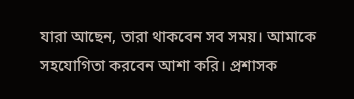যারা আছেন, তারা থাকবেন সব সময়। আমাকে সহযোগিতা করবেন আশা করি। প্রশাসক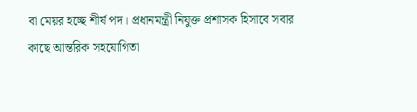বা মেয়র হচ্ছে শীর্ষ পদ। প্রধানমন্ত্রী নিযুক্ত প্রশাসক হিসাবে সবার কাছে আন্তরিক সহযোগিতা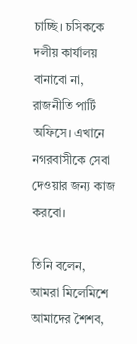চাচ্ছি। চসিককে দলীয় কার্যালয় বানাবো না, রাজনীতি পার্টি অফিসে। এখানে নগরবাসীকে সেবা দেওয়ার জন্য কাজ করবো।

তিনি বলেন, আমরা মিলেমিশে আমাদের শৈশব,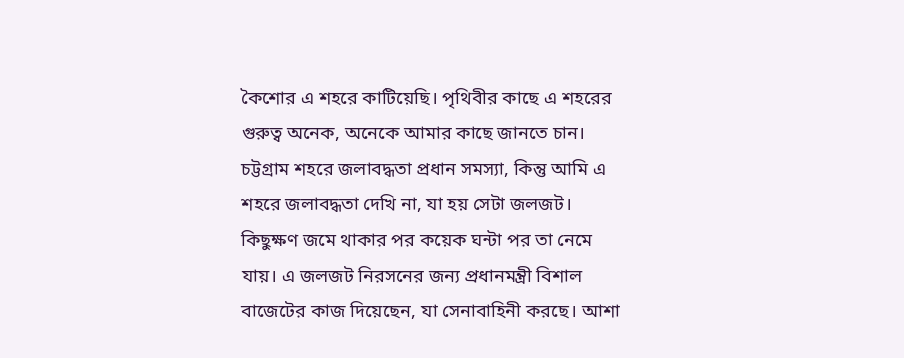কৈশোর এ শহরে কাটিয়েছি। পৃথিবীর কাছে এ শহরের গুরুত্ব অনেক, অনেকে আমার কাছে জানতে চান। চট্টগ্রাম শহরে জলাবদ্ধতা প্রধান সমস্যা, কিন্তু আমি এ শহরে জলাবদ্ধতা দেখি না, যা হয় সেটা জলজট। কিছুক্ষণ জমে থাকার পর কয়েক ঘন্টা পর তা নেমে যায়। এ জলজট নিরসনের জন্য প্রধানমন্ত্রী বিশাল বাজেটের কাজ দিয়েছেন, যা সেনাবাহিনী করছে। আশা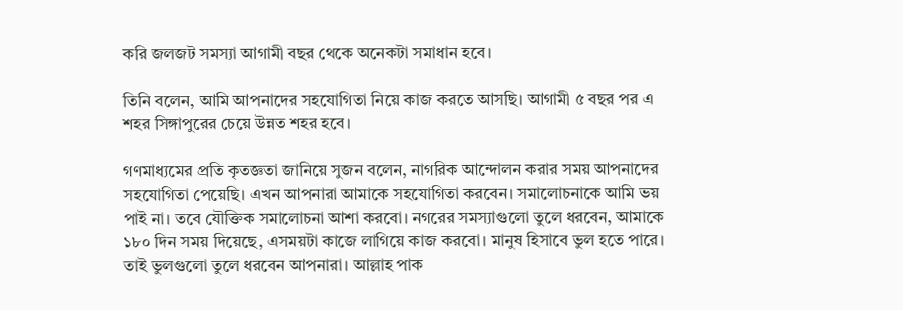করি জলজট সমস্যা আগামী বছর থেকে অনেকটা সমাধান হবে।

তিনি বলেন, আমি আপনাদের সহযোগিতা নিয়ে কাজ করতে আসছি। আগামী ৫ বছর পর এ শহর সিঙ্গাপুরের চেয়ে উন্নত শহর হবে।

গণমাধ্যমের প্রতি কৃতজ্ঞতা জানিয়ে সুজন বলেন, নাগরিক আন্দোলন করার সময় আপনাদের সহযোগিতা পেয়েছি। এখন আপনারা আমাকে সহযোগিতা করবেন। সমালোচনাকে আমি ভয় পাই না। তবে যৌক্তিক সমালোচনা আশা করবো। নগরের সমস্যাগুলো তুলে ধরবেন, আমাকে ১৮০ দিন সময় দিয়েছে, এসময়টা কাজে লাগিয়ে কাজ করবো। মানুষ হিসাবে ভুল হতে পারে। তাই ভুলগুলো তুলে ধরবেন আপনারা। আল্লাহ পাক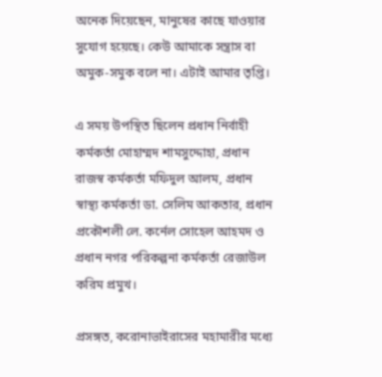অনেক দিয়েছেন, মানুষের কাছে যাওয়ার সুযোগ হয়েছে। কেউ আমাকে সন্ত্রাস বা অমুক-সমুক বলে না। এটাই আমার তৃপ্তি।

এ সময় উপস্থিত ছিলেন প্রধান নির্বাহী কর্মকর্তা মোহাম্মদ শামসুদ্দোহা, প্রধান রাজস্ব কর্মকর্তা মফিদুল আলম, প্রধান স্বাস্থ্য কর্মকর্তা ডা. সেলিম আকতার, প্রধান প্রকৌশলী লে. কর্নেল সোহেল আহমদ ও প্রধান নগর পরিকল্পনা কর্মকর্তা রেজাউল করিম প্রমুখ।

প্রসঙ্গত, করোনাভাইরাসের মহামারীর মধ্যে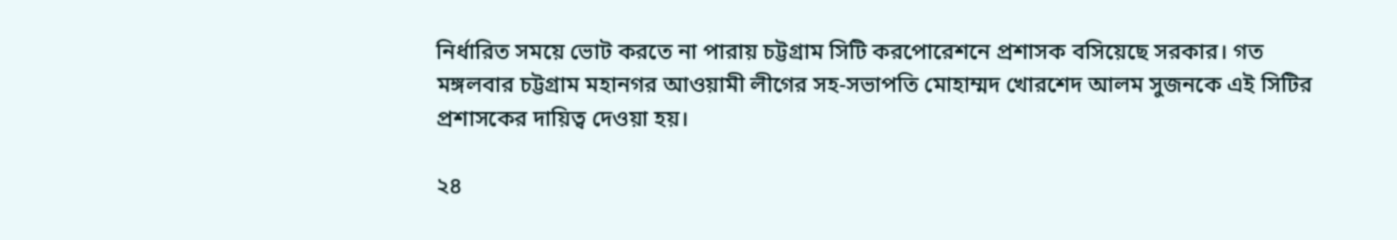নির্ধারিত সময়ে ভোট করতে না পারায় চট্টগ্রাম সিটি করপোরেশনে প্রশাসক বসিয়েছে সরকার। গত মঙ্গলবার চট্টগ্রাম মহানগর আওয়ামী লীগের সহ-সভাপতি মোহাম্মদ খোরশেদ আলম সুজনকে এই সিটির প্রশাসকের দায়িত্ব দেওয়া হয়।

২৪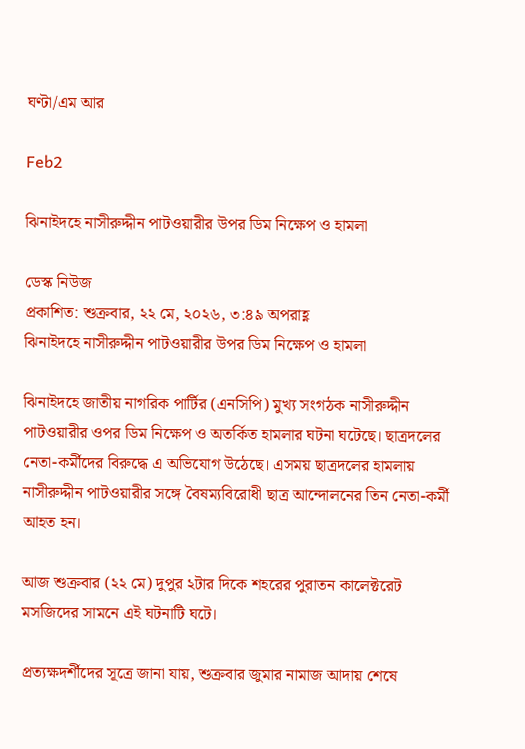ঘণ্টা/এম আর

Feb2

ঝিনাইদহে নাসীরুদ্দীন পাটওয়ারীর উপর ডিম নিক্ষেপ ও হামলা

ডেস্ক নিউজ
প্রকাশিত: শুক্রবার, ২২ মে, ২০২৬, ৩:৪৯ অপরাহ্ণ
ঝিনাইদহে নাসীরুদ্দীন পাটওয়ারীর উপর ডিম নিক্ষেপ ও হামলা

ঝিনাইদহে জাতীয় নাগরিক পার্টির (এনসিপি) মুখ্য সংগঠক নাসীরুদ্দীন পাটওয়ারীর ওপর ডিম নিক্ষেপ ও অতর্কিত হামলার ঘটনা ঘটেছে। ছাত্রদলের নেতা-কর্মীদের বিরুদ্ধে এ অভিযোগ উঠেছে। এসময় ছাত্রদলের হামলায় নাসীরুদ্দীন পাটওয়ারীর সঙ্গে বৈষম্যবিরোধী ছাত্র আন্দোলনের তিন নেতা-কর্মী আহত হন।

আজ শুক্রবার (২২ মে) দুপুর ২টার দিকে শহরের পুরাতন কালেক্টরেট মসজিদের সামনে এই ঘটনাটি ঘটে।

প্রত্যক্ষদর্শীদের সূত্রে জানা যায়, শুক্রবার জুমার নামাজ আদায় শেষে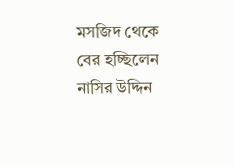মসজিদ থেকে বের হচ্ছিলেন নাসির উদ্দিন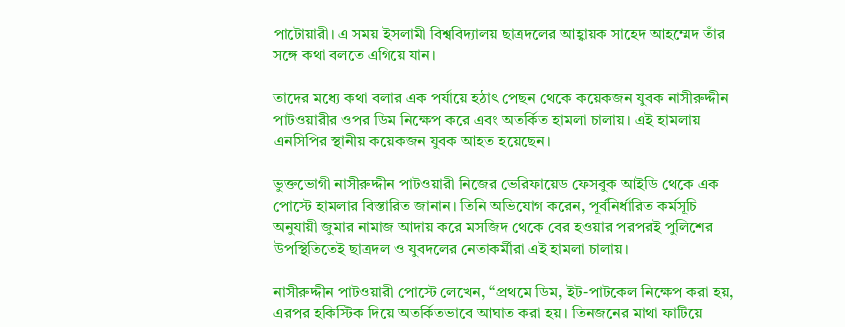পাটোয়ারী। এ সময় ইসলামী বিশ্ববিদ্যালয় ছাত্রদলের আহ্বায়ক সাহেদ আহম্মেদ তাঁর সঙ্গে কথা বলতে এগিয়ে যান।

তাদের মধ্যে কথা বলার এক পর্যায়ে হঠাৎ পেছন থেকে কয়েকজন যুবক নাসীরুদ্দীন পাটওয়ারীর ওপর ডিম নিক্ষেপ করে এবং অতর্কিত হামলা চালায়। এই হামলায় এনসিপির স্থানীয় কয়েকজন যুবক আহত হয়েছেন।

ভুক্তভোগী নাসীরুদ্দীন পাটওয়ারী নিজের ভেরিফায়েড ফেসবুক আইডি থেকে এক পোস্টে হামলার বিস্তারিত জানান। তিনি অভিযোগ করেন, পূর্বনির্ধারিত কর্মসূচি অনুযায়ী জুমার নামাজ আদায় করে মসজিদ থেকে বের হওয়ার পরপরই পুলিশের উপস্থিতিতেই ছাত্রদল ও যুবদলের নেতাকর্মীরা এই হামলা চালায়।

নাসীরুদ্দীন পাটওয়ারী পোস্টে লেখেন, “প্রথমে ডিম, ইট-পাটকেল নিক্ষেপ করা হয়, এরপর হকিস্টিক দিয়ে অতর্কিতভাবে আঘাত করা হয়। তিনজনের মাথা ফাটিয়ে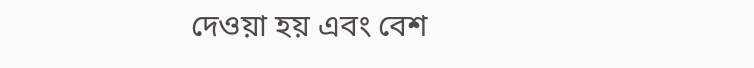দেওয়া হয় এবং বেশ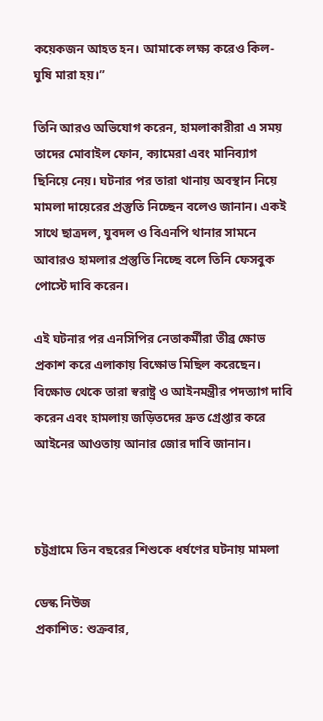কয়েকজন আহত হন। আমাকে লক্ষ্য করেও কিল-ঘুষি মারা হয়।”

তিনি আরও অভিযোগ করেন, হামলাকারীরা এ সময় তাদের মোবাইল ফোন, ক্যামেরা এবং মানিব্যাগ ছিনিয়ে নেয়। ঘটনার পর তারা থানায় অবস্থান নিয়ে মামলা দায়েরের প্রস্তুতি নিচ্ছেন বলেও জানান। একই সাথে ছাত্রদল, যুবদল ও বিএনপি থানার সামনে আবারও হামলার প্রস্তুতি নিচ্ছে বলে তিনি ফেসবুক পোস্টে দাবি করেন।

এই ঘটনার পর এনসিপির নেতাকর্মীরা তীব্র ক্ষোভ প্রকাশ করে এলাকায় বিক্ষোভ মিছিল করেছেন। বিক্ষোভ থেকে তারা স্বরাষ্ট্র ও আইনমন্ত্রীর পদত্যাগ দাবি করেন এবং হামলায় জড়িতদের দ্রুত গ্রেপ্তার করে আইনের আওতায় আনার জোর দাবি জানান।



চট্টগ্রামে তিন বছরের শিশুকে ধর্ষণের ঘটনায় মামলা

ডেস্ক নিউজ
প্রকাশিত: শুক্রবার,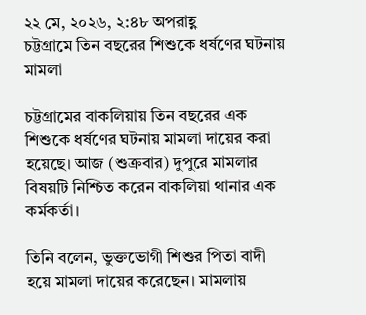২২ মে, ২০২৬, ২:৪৮ অপরাহ্ণ
চট্টগ্রামে তিন বছরের শিশুকে ধর্ষণের ঘটনায় মামলা

চট্টগ্রামের বাকলিয়ায় তিন বছরের এক শিশুকে ধর্ষণের ঘটনায় মামলা দায়ের করা হয়েছে। আজ (শুক্রবার) দুপুরে মামলার বিষয়টি নিশ্চিত করেন বাকলিয়া থানার এক কর্মকর্তা।

তিনি বলেন, ভুক্তভোগী শিশুর পিতা বাদী হয়ে মামলা দায়ের করেছেন। মামলায়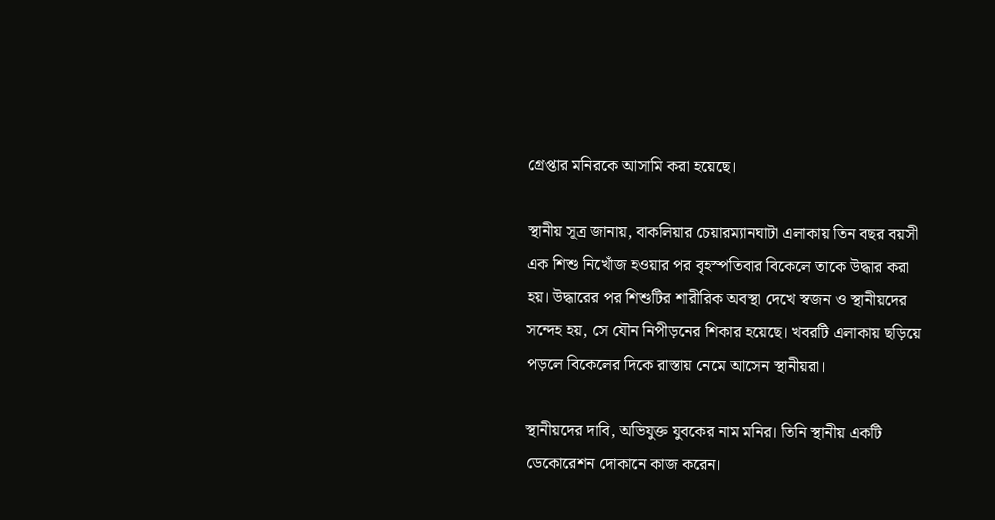গ্রেপ্তার মনিরকে আসামি করা হয়েছে।

স্থানীয় সূত্র জানায়, বাকলিয়ার চেয়ারম্যানঘাটা এলাকায় তিন বছর বয়সী এক শিশু নিখোঁজ হওয়ার পর বৃহস্পতিবার বিকেলে তাকে উদ্ধার করা হয়। উদ্ধারের পর শিশুটির শারীরিক অবস্থা দেখে স্বজন ও স্থানীয়দের সন্দেহ হয়, সে যৌন নিপীড়নের শিকার হয়েছে। খবরটি এলাকায় ছড়িয়ে পড়লে বিকেলের দিকে রাস্তায় নেমে আসেন স্থানীয়রা।

স্থানীয়দের দাবি, অভিযুক্ত যুবকের নাম মনির। তিনি স্থানীয় একটি ডেকোরেশন দোকানে কাজ করেন।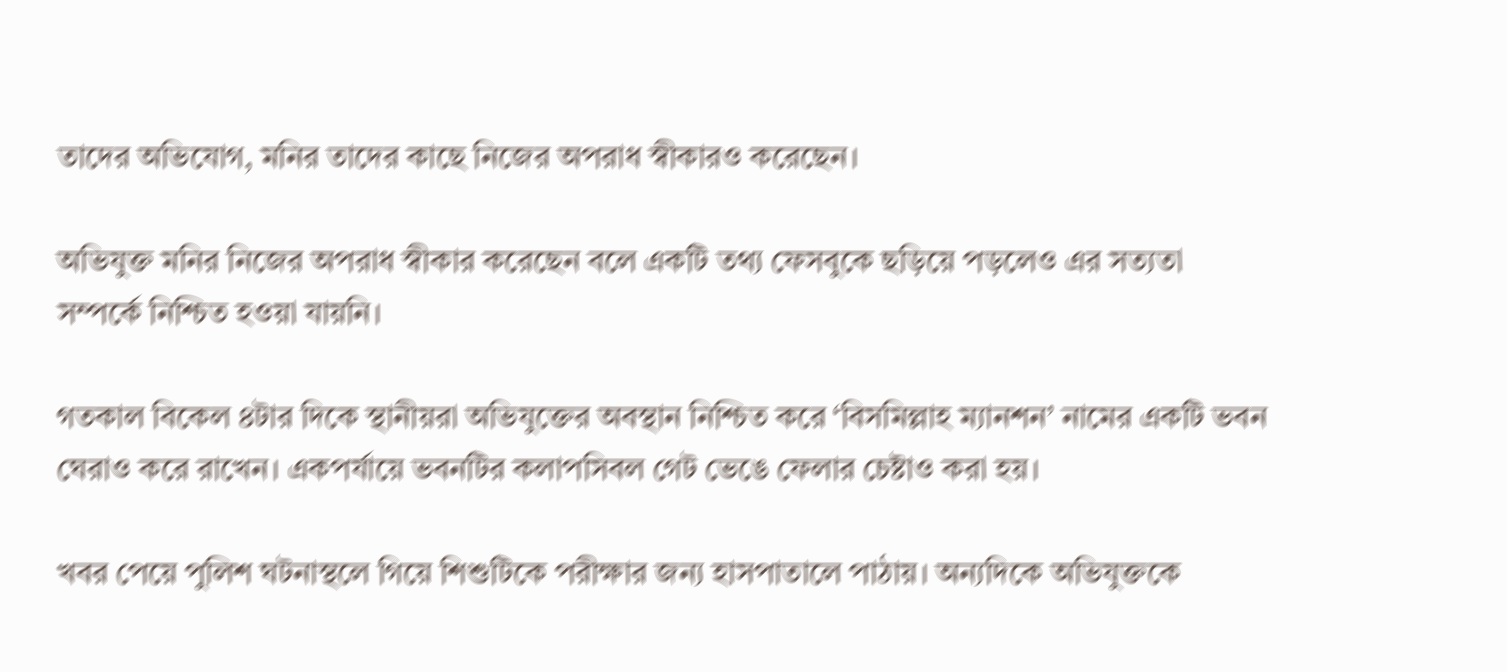তাদের অভিযোগ, মনির তাদের কাছে নিজের অপরাধ স্বীকারও করেছেন।

অভিযুক্ত মনির নিজের অপরাধ স্বীকার করেছেন বলে একটি তথ্য ফেসবুকে ছড়িয়ে পড়লেও এর সত্যতা সম্পর্কে নিশ্চিত হওয়া যায়নি।

গতকাল বিকেল ৪টার দিকে স্থানীয়রা অভিযুক্তের অবস্থান নিশ্চিত করে ‘বিসমিল্লাহ ম্যানশন’ নামের একটি ভবন ঘেরাও করে রাখেন। একপর্যায়ে ভবনটির কলাপসিবল গেট ভেঙে ফেলার চেষ্টাও করা হয়।

খবর পেয়ে পুলিশ ঘটনাস্থলে গিয়ে শিশুটিকে পরীক্ষার জন্য হাসপাতালে পাঠায়। অন্যদিকে অভিযুক্তকে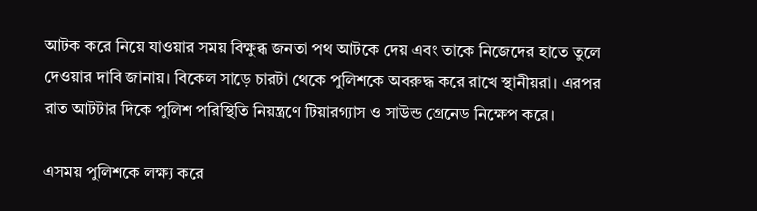আটক করে নিয়ে যাওয়ার সময় বিক্ষুব্ধ জনতা পথ আটকে দেয় এবং তাকে নিজেদের হাতে তুলে দেওয়ার দাবি জানায়। বিকেল সাড়ে চারটা থেকে পুলিশকে অবরুদ্ধ করে রাখে স্থানীয়রা। এরপর রাত আটটার দিকে পুলিশ পরিস্থিতি নিয়ন্ত্রণে টিয়ারগ্যাস ও সাউন্ড গ্রেনেড নিক্ষেপ করে।

এসময় পুলিশকে লক্ষ্য করে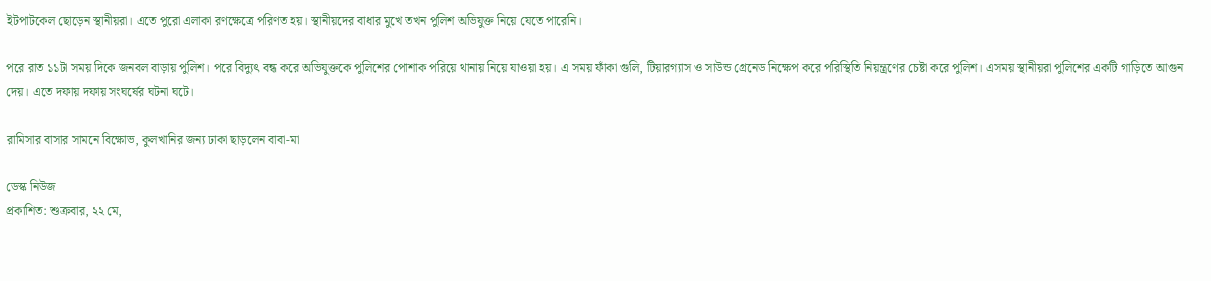ইটপাটকেল ছোড়েন স্থানীয়রা। এতে পুরো এলাকা রণক্ষেত্রে পরিণত হয়। স্থানীয়দের বাধার মুখে তখন পুলিশ অভিযুক্ত নিয়ে যেতে পারেনি।

পরে রাত ১১টা সময় দিকে জনবল বাড়ায় পুলিশ। পরে বিদ্যুৎ বন্ধ করে অভিযুক্তকে পুলিশের পোশাক পরিয়ে থানায় নিয়ে যাওয়া হয়। এ সময় ফাঁকা গুলি, টিয়ারগ্যাস ও সাউন্ড গ্রেনেড নিক্ষেপ করে পরিস্থিতি নিয়ন্ত্রণের চেষ্টা করে পুলিশ। এসময় স্থানীয়রা পুলিশের একটি গাড়িতে আগুন দেয়। এতে দফায় দফায় সংঘর্ষের ঘটনা ঘটে।

রামিসার বাসার সামনে বিক্ষোভ, কুলখানির জন্য ঢাকা ছাড়লেন বাবা-মা

ডেস্ক নিউজ
প্রকাশিত: শুক্রবার, ২২ মে,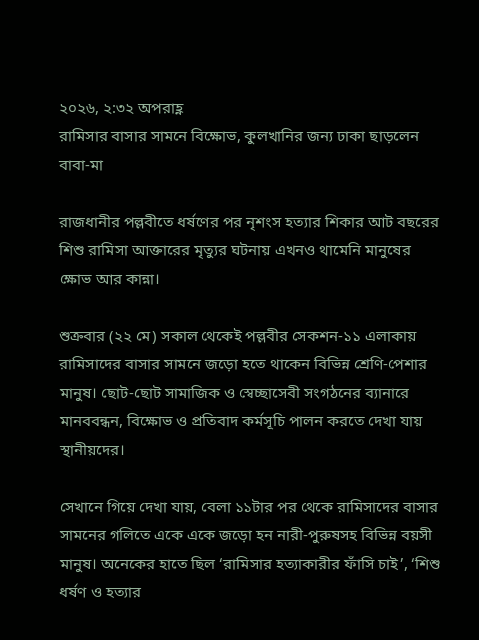২০২৬, ২:৩২ অপরাহ্ণ
রামিসার বাসার সামনে বিক্ষোভ, কুলখানির জন্য ঢাকা ছাড়লেন বাবা-মা

রাজধানীর পল্লবীতে ধর্ষণের পর নৃশংস হত্যার শিকার আট বছরের শিশু রামিসা আক্তারের মৃত্যুর ঘটনায় এখনও থামেনি মানুষের ক্ষোভ আর কান্না।

শুক্রবার (২২ মে) সকাল থেকেই পল্লবীর সেকশন-১১ এলাকায় রামিসাদের বাসার সামনে জড়ো হতে থাকেন বিভিন্ন শ্রেণি-পেশার মানুষ। ছোট-ছোট সামাজিক ও স্বেচ্ছাসেবী সংগঠনের ব্যানারে মানববন্ধন, বিক্ষোভ ও প্রতিবাদ কর্মসূচি পালন করতে দেখা যায় স্থানীয়দের।

সেখানে গিয়ে দেখা যায়, বেলা ১১টার পর থেকে রামিসাদের বাসার সামনের গলিতে একে একে জড়ো হন নারী-পুরুষসহ বিভিন্ন বয়সী মানুষ। অনেকের হাতে ছিল ‘রামিসার হত্যাকারীর ফাঁসি চাই’, ‘শিশু ধর্ষণ ও হত্যার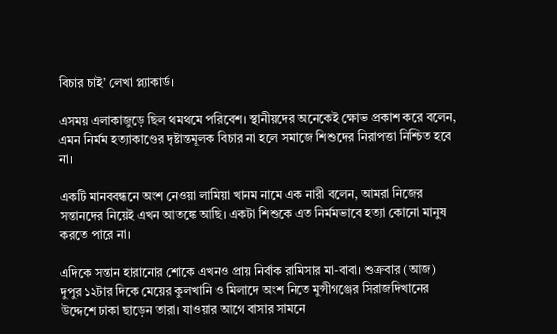বিচার চাই’ লেখা প্ল্যাকার্ড।

এসময় এলাকাজুড়ে ছিল থমথমে পরিবেশ। স্থানীয়দের অনেকেই ক্ষোভ প্রকাশ করে বলেন, এমন নির্মম হত্যাকাণ্ডের দৃষ্টান্তমূলক বিচার না হলে সমাজে শিশুদের নিরাপত্তা নিশ্চিত হবে না।

একটি মানববন্ধনে অংশ নেওয়া লামিয়া খানম নামে এক নারী বলেন, আমরা নিজের সন্তানদের নিয়েই এখন আতঙ্কে আছি। একটা শিশুকে এত নির্মমভাবে হত্যা কোনো মানুষ করতে পারে না।

এদিকে সন্তান হারানোর শোকে এখনও প্রায় নির্বাক রামিসার মা-বাবা। শুক্রবার (আজ) দুপুর ১২টার দিকে মেয়ের কুলখানি ও মিলাদে অংশ নিতে মুন্সীগঞ্জের সিরাজদিখানের উদ্দেশে ঢাকা ছাড়েন তারা। যাওয়ার আগে বাসার সামনে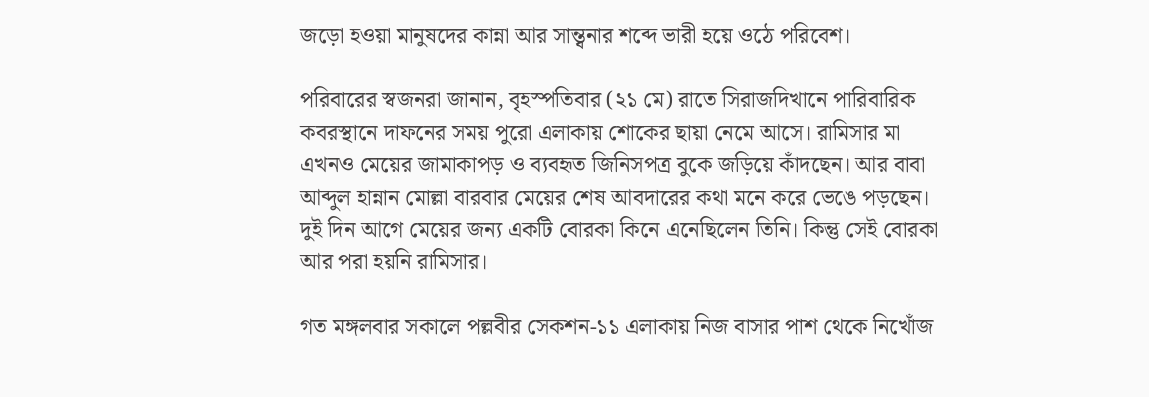জড়ো হওয়া মানুষদের কান্না আর সান্ত্বনার শব্দে ভারী হয়ে ওঠে পরিবেশ।

পরিবারের স্বজনরা জানান, বৃহস্পতিবার (২১ মে) রাতে সিরাজদিখানে পারিবারিক কবরস্থানে দাফনের সময় পুরো এলাকায় শোকের ছায়া নেমে আসে। রামিসার মা এখনও মেয়ের জামাকাপড় ও ব্যবহৃত জিনিসপত্র বুকে জড়িয়ে কাঁদছেন। আর বাবা আব্দুল হান্নান মোল্লা বারবার মেয়ের শেষ আবদারের কথা মনে করে ভেঙে পড়ছেন। দুই দিন আগে মেয়ের জন্য একটি বোরকা কিনে এনেছিলেন তিনি। কিন্তু সেই বোরকা আর পরা হয়নি রামিসার।

গত মঙ্গলবার সকালে পল্লবীর সেকশন-১১ এলাকায় নিজ বাসার পাশ থেকে নিখোঁজ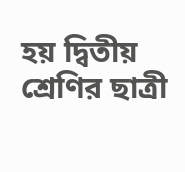হয় দ্বিতীয় শ্রেণির ছাত্রী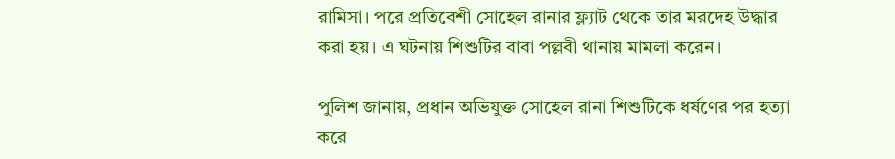রামিসা। পরে প্রতিবেশী সোহেল রানার ফ্ল্যাট থেকে তার মরদেহ উদ্ধার করা হয়। এ ঘটনায় শিশুটির বাবা পল্লবী থানায় মামলা করেন।

পুলিশ জানায়, প্রধান অভিযুক্ত সোহেল রানা শিশুটিকে ধর্ষণের পর হত্যা করে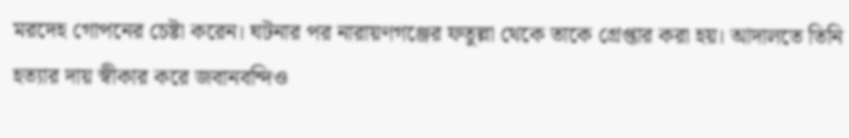মরদেহ গোপনের চেষ্টা করেন। ঘটনার পর নারায়ণগঞ্জের ফতুল্লা থেকে তাকে গ্রেপ্তার করা হয়। আদালতে তিনি হত্যার দায় স্বীকার করে জবানবন্দিও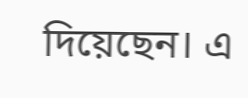দিয়েছেন। এ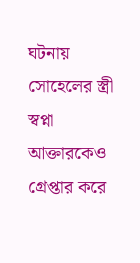ঘটনায় সোহেলের স্ত্রী স্বপ্না আক্তারকেও গ্রেপ্তার করে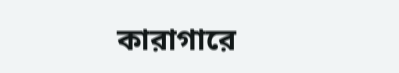কারাগারে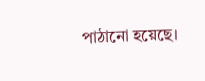পাঠানো হয়েছে।